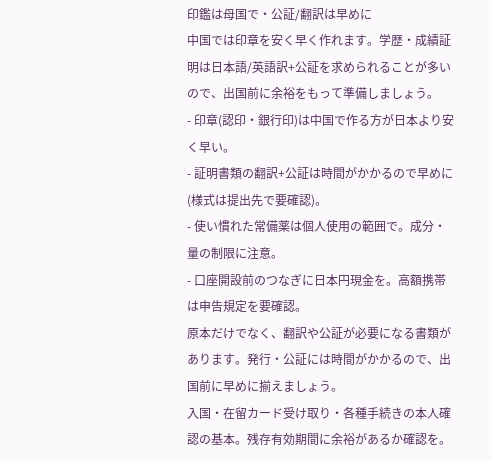印鑑は母国で・公証/翻訳は早めに
中国では印章を安く早く作れます。学歴・成績証明は日本語/英語訳+公証を求められることが多いので、出国前に余裕をもって準備しましょう。
- 印章(認印・銀行印)は中国で作る方が日本より安く早い。
- 証明書類の翻訳+公証は時間がかかるので早めに(様式は提出先で要確認)。
- 使い慣れた常備薬は個人使用の範囲で。成分・量の制限に注意。
- 口座開設前のつなぎに日本円現金を。高額携帯は申告規定を要確認。
原本だけでなく、翻訳や公証が必要になる書類があります。発行・公証には時間がかかるので、出国前に早めに揃えましょう。
入国・在留カード受け取り・各種手続きの本人確認の基本。残存有効期間に余裕があるか確認を。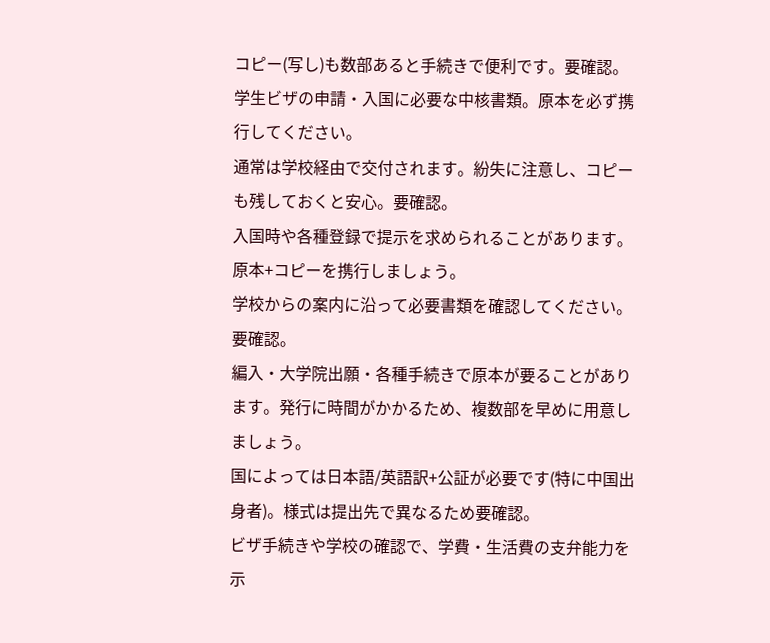コピー(写し)も数部あると手続きで便利です。要確認。
学生ビザの申請・入国に必要な中核書類。原本を必ず携行してください。
通常は学校経由で交付されます。紛失に注意し、コピーも残しておくと安心。要確認。
入国時や各種登録で提示を求められることがあります。原本+コピーを携行しましょう。
学校からの案内に沿って必要書類を確認してください。要確認。
編入・大学院出願・各種手続きで原本が要ることがあります。発行に時間がかかるため、複数部を早めに用意しましょう。
国によっては日本語/英語訳+公証が必要です(特に中国出身者)。様式は提出先で異なるため要確認。
ビザ手続きや学校の確認で、学費・生活費の支弁能力を示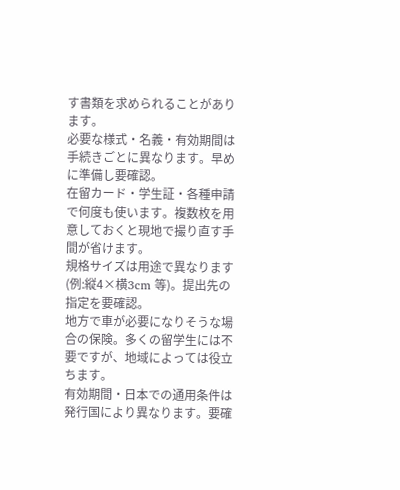す書類を求められることがあります。
必要な様式・名義・有効期間は手続きごとに異なります。早めに準備し要確認。
在留カード・学生証・各種申請で何度も使います。複数枚を用意しておくと現地で撮り直す手間が省けます。
規格サイズは用途で異なります(例:縦4×横3cm 等)。提出先の指定を要確認。
地方で車が必要になりそうな場合の保険。多くの留学生には不要ですが、地域によっては役立ちます。
有効期間・日本での通用条件は発行国により異なります。要確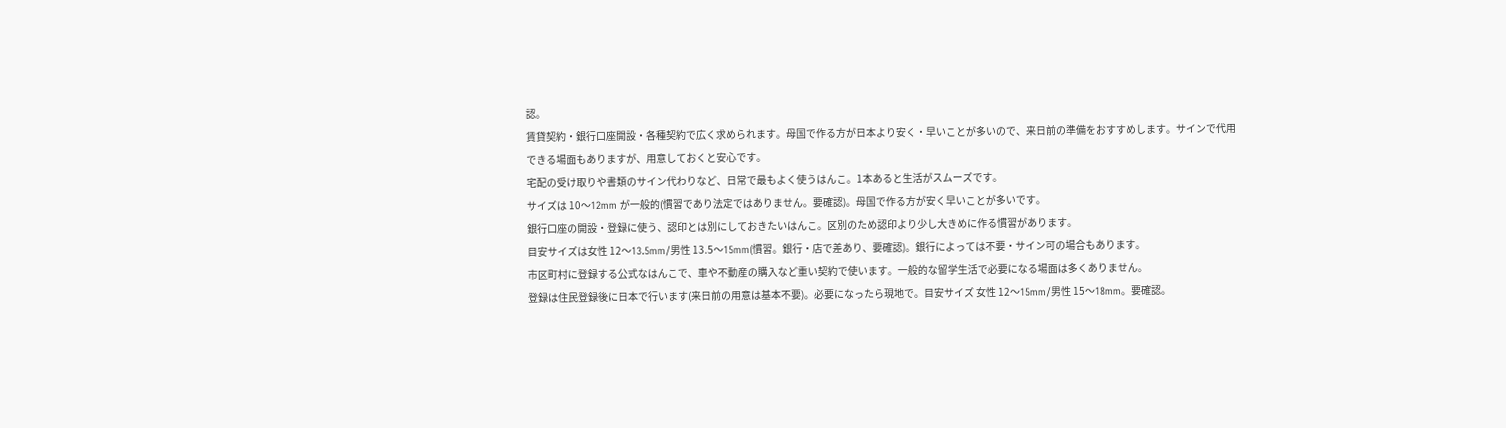認。
賃貸契約・銀行口座開設・各種契約で広く求められます。母国で作る方が日本より安く・早いことが多いので、来日前の準備をおすすめします。サインで代用できる場面もありますが、用意しておくと安心です。
宅配の受け取りや書類のサイン代わりなど、日常で最もよく使うはんこ。1本あると生活がスムーズです。
サイズは 10〜12mm が一般的(慣習であり法定ではありません。要確認)。母国で作る方が安く早いことが多いです。
銀行口座の開設・登録に使う、認印とは別にしておきたいはんこ。区別のため認印より少し大きめに作る慣習があります。
目安サイズは女性 12〜13.5mm/男性 13.5〜15mm(慣習。銀行・店で差あり、要確認)。銀行によっては不要・サイン可の場合もあります。
市区町村に登録する公式なはんこで、車や不動産の購入など重い契約で使います。一般的な留学生活で必要になる場面は多くありません。
登録は住民登録後に日本で行います(来日前の用意は基本不要)。必要になったら現地で。目安サイズ 女性 12〜15mm/男性 15〜18mm。要確認。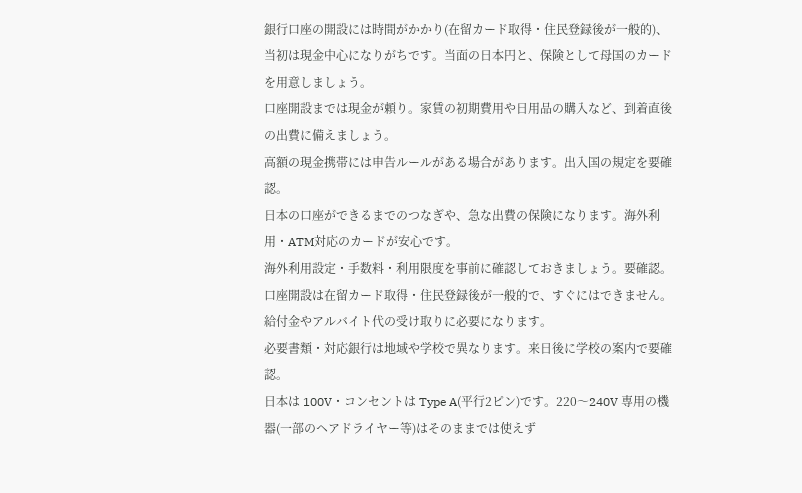銀行口座の開設には時間がかかり(在留カード取得・住民登録後が一般的)、当初は現金中心になりがちです。当面の日本円と、保険として母国のカードを用意しましょう。
口座開設までは現金が頼り。家賃の初期費用や日用品の購入など、到着直後の出費に備えましょう。
高額の現金携帯には申告ルールがある場合があります。出入国の規定を要確認。
日本の口座ができるまでのつなぎや、急な出費の保険になります。海外利用・ATM対応のカードが安心です。
海外利用設定・手数料・利用限度を事前に確認しておきましょう。要確認。
口座開設は在留カード取得・住民登録後が一般的で、すぐにはできません。給付金やアルバイト代の受け取りに必要になります。
必要書類・対応銀行は地域や学校で異なります。来日後に学校の案内で要確認。
日本は 100V・コンセントは Type A(平行2ピン)です。220〜240V 専用の機器(一部のヘアドライヤー等)はそのままでは使えず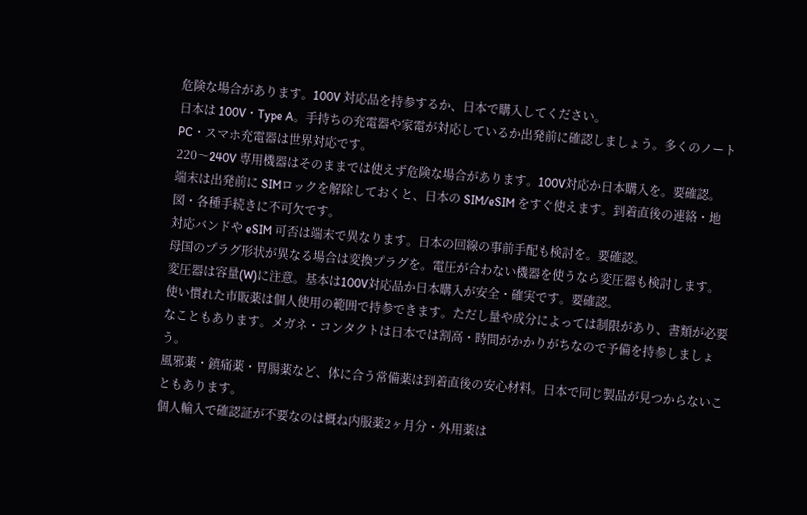危険な場合があります。100V 対応品を持参するか、日本で購入してください。
日本は 100V・Type A。手持ちの充電器や家電が対応しているか出発前に確認しましょう。多くのノートPC・スマホ充電器は世界対応です。
220〜240V 専用機器はそのままでは使えず危険な場合があります。100V対応か日本購入を。要確認。
端末は出発前に SIMロックを解除しておくと、日本の SIM/eSIM をすぐ使えます。到着直後の連絡・地図・各種手続きに不可欠です。
対応バンドや eSIM 可否は端末で異なります。日本の回線の事前手配も検討を。要確認。
母国のプラグ形状が異なる場合は変換プラグを。電圧が合わない機器を使うなら変圧器も検討します。
変圧器は容量(W)に注意。基本は100V対応品か日本購入が安全・確実です。要確認。
使い慣れた市販薬は個人使用の範囲で持参できます。ただし量や成分によっては制限があり、書類が必要なこともあります。メガネ・コンタクトは日本では割高・時間がかかりがちなので予備を持参しましょう。
風邪薬・鎮痛薬・胃腸薬など、体に合う常備薬は到着直後の安心材料。日本で同じ製品が見つからないこともあります。
個人輸入で確認証が不要なのは概ね内服薬2ヶ月分・外用薬は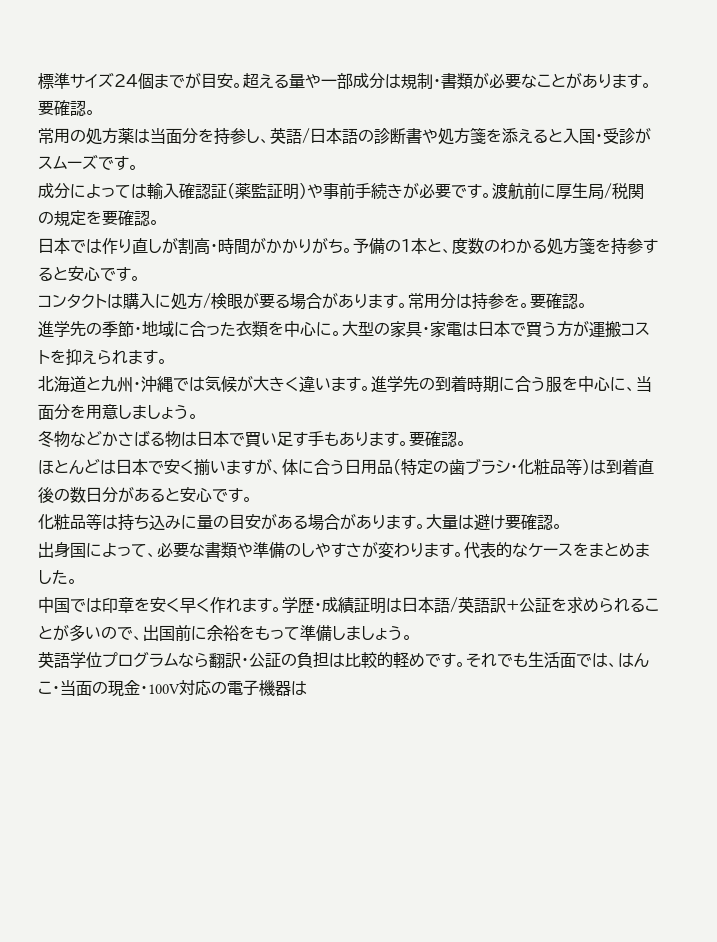標準サイズ24個までが目安。超える量や一部成分は規制・書類が必要なことがあります。要確認。
常用の処方薬は当面分を持参し、英語/日本語の診断書や処方箋を添えると入国・受診がスムーズです。
成分によっては輸入確認証(薬監証明)や事前手続きが必要です。渡航前に厚生局/税関の規定を要確認。
日本では作り直しが割高・時間がかかりがち。予備の1本と、度数のわかる処方箋を持参すると安心です。
コンタクトは購入に処方/検眼が要る場合があります。常用分は持参を。要確認。
進学先の季節・地域に合った衣類を中心に。大型の家具・家電は日本で買う方が運搬コストを抑えられます。
北海道と九州・沖縄では気候が大きく違います。進学先の到着時期に合う服を中心に、当面分を用意しましょう。
冬物などかさばる物は日本で買い足す手もあります。要確認。
ほとんどは日本で安く揃いますが、体に合う日用品(特定の歯ブラシ・化粧品等)は到着直後の数日分があると安心です。
化粧品等は持ち込みに量の目安がある場合があります。大量は避け要確認。
出身国によって、必要な書類や準備のしやすさが変わります。代表的なケースをまとめました。
中国では印章を安く早く作れます。学歴・成績証明は日本語/英語訳+公証を求められることが多いので、出国前に余裕をもって準備しましょう。
英語学位プログラムなら翻訳・公証の負担は比較的軽めです。それでも生活面では、はんこ・当面の現金・100V対応の電子機器は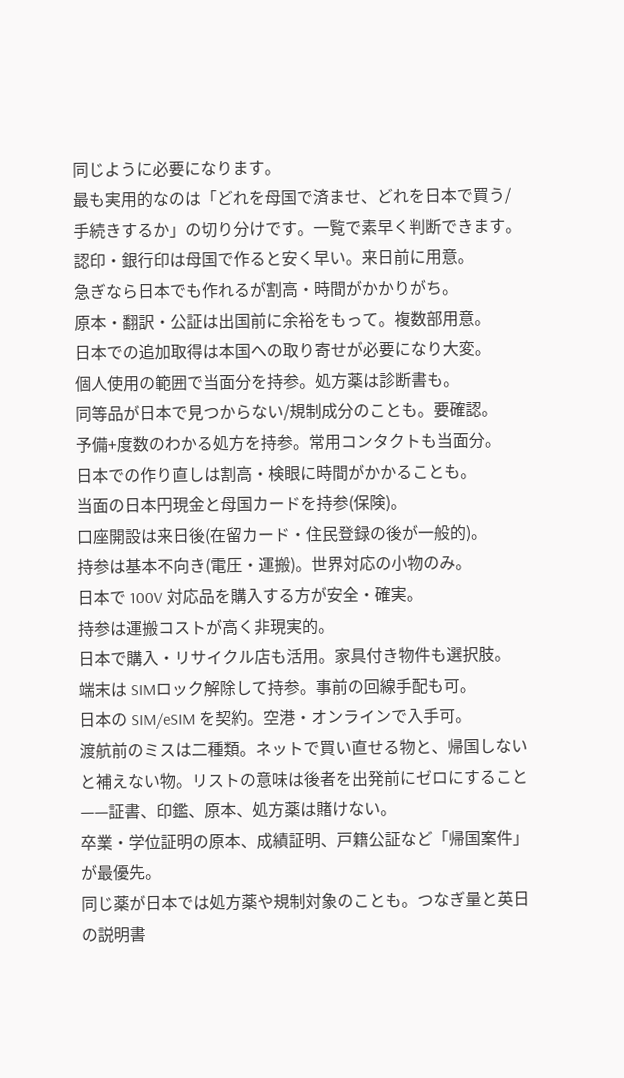同じように必要になります。
最も実用的なのは「どれを母国で済ませ、どれを日本で買う/手続きするか」の切り分けです。一覧で素早く判断できます。
認印・銀行印は母国で作ると安く早い。来日前に用意。
急ぎなら日本でも作れるが割高・時間がかかりがち。
原本・翻訳・公証は出国前に余裕をもって。複数部用意。
日本での追加取得は本国への取り寄せが必要になり大変。
個人使用の範囲で当面分を持参。処方薬は診断書も。
同等品が日本で見つからない/規制成分のことも。要確認。
予備+度数のわかる処方を持参。常用コンタクトも当面分。
日本での作り直しは割高・検眼に時間がかかることも。
当面の日本円現金と母国カードを持参(保険)。
口座開設は来日後(在留カード・住民登録の後が一般的)。
持参は基本不向き(電圧・運搬)。世界対応の小物のみ。
日本で 100V 対応品を購入する方が安全・確実。
持参は運搬コストが高く非現実的。
日本で購入・リサイクル店も活用。家具付き物件も選択肢。
端末は SIMロック解除して持参。事前の回線手配も可。
日本の SIM/eSIM を契約。空港・オンラインで入手可。
渡航前のミスは二種類。ネットで買い直せる物と、帰国しないと補えない物。リストの意味は後者を出発前にゼロにすること——証書、印鑑、原本、処方薬は賭けない。
卒業・学位証明の原本、成績証明、戸籍公証など「帰国案件」が最優先。
同じ薬が日本では処方薬や規制対象のことも。つなぎ量と英日の説明書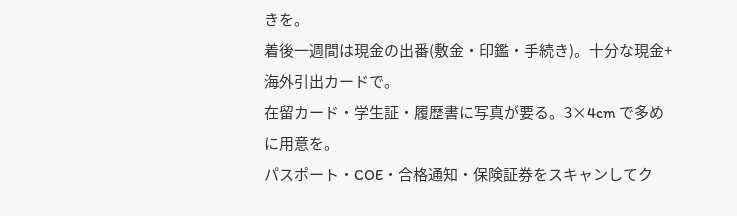きを。
着後一週間は現金の出番(敷金・印鑑・手続き)。十分な現金+海外引出カードで。
在留カード・学生証・履歴書に写真が要る。3×4cm で多めに用意を。
パスポート・COE・合格通知・保険証券をスキャンしてク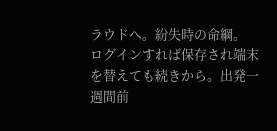ラウドへ。紛失時の命綱。
ログインすれば保存され端末を替えても続きから。出発一週間前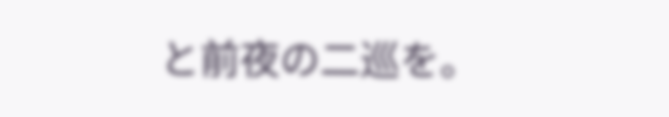と前夜の二巡を。